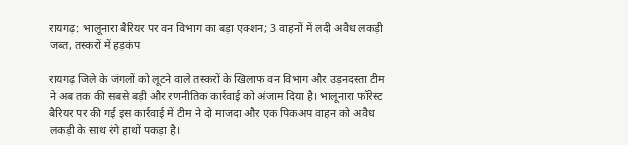रायगढ़: भालूनारा बैरियर पर वन विभाग का बड़ा एक्शन; 3 वाहनों में लदी अवैध लकड़ी जब्त, तस्करों में हड़कंप

रायगढ़ जिले के जंगलों को लूटने वाले तस्करों के खिलाफ वन विभाग और उड़नदस्ता टीम ने अब तक की सबसे बड़ी और रणनीतिक कार्रवाई को अंजाम दिया है। भालूनारा फॉरेस्ट बैरियर पर की गई इस कार्रवाई में टीम ने दो माजदा और एक पिकअप वाहन को अवैध लकड़ी के साथ रंगे हाथों पकड़ा है।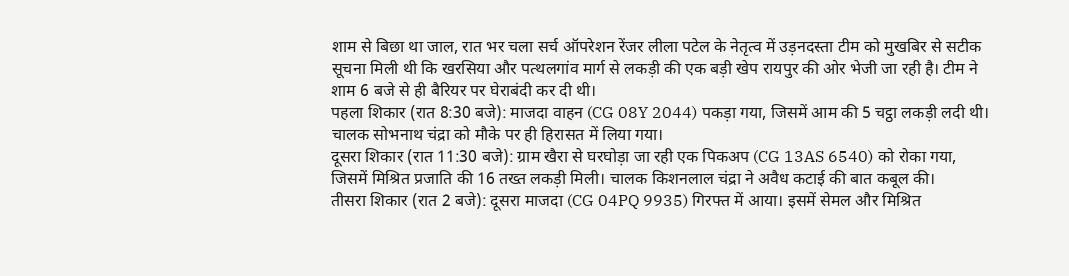शाम से बिछा था जाल, रात भर चला सर्च ऑपरेशन रेंजर लीला पटेल के नेतृत्व में उड़नदस्ता टीम को मुखबिर से सटीक सूचना मिली थी कि खरसिया और पत्थलगांव मार्ग से लकड़ी की एक बड़ी खेप रायपुर की ओर भेजी जा रही है। टीम ने शाम 6 बजे से ही बैरियर पर घेराबंदी कर दी थी।
पहला शिकार (रात 8:30 बजे): माजदा वाहन (CG 08Y 2044) पकड़ा गया, जिसमें आम की 5 चट्ठा लकड़ी लदी थी। चालक सोभनाथ चंद्रा को मौके पर ही हिरासत में लिया गया।
दूसरा शिकार (रात 11:30 बजे): ग्राम खैरा से घरघोड़ा जा रही एक पिकअप (CG 13AS 6540) को रोका गया, जिसमें मिश्रित प्रजाति की 16 तख्त लकड़ी मिली। चालक किशनलाल चंद्रा ने अवैध कटाई की बात कबूल की।
तीसरा शिकार (रात 2 बजे): दूसरा माजदा (CG 04PQ 9935) गिरफ्त में आया। इसमें सेमल और मिश्रित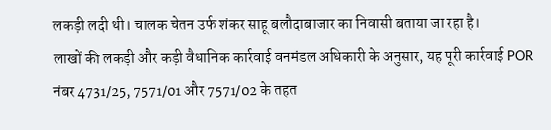लकड़ी लदी थी। चालक चेतन उर्फ शंकर साहू बलौदाबाजार का निवासी बताया जा रहा है।
लाखों की लकड़ी और कड़ी वैधानिक कार्रवाई वनमंडल अधिकारी के अनुसार, यह पूरी कार्रवाई POR नंबर 4731/25, 7571/01 और 7571/02 के तहत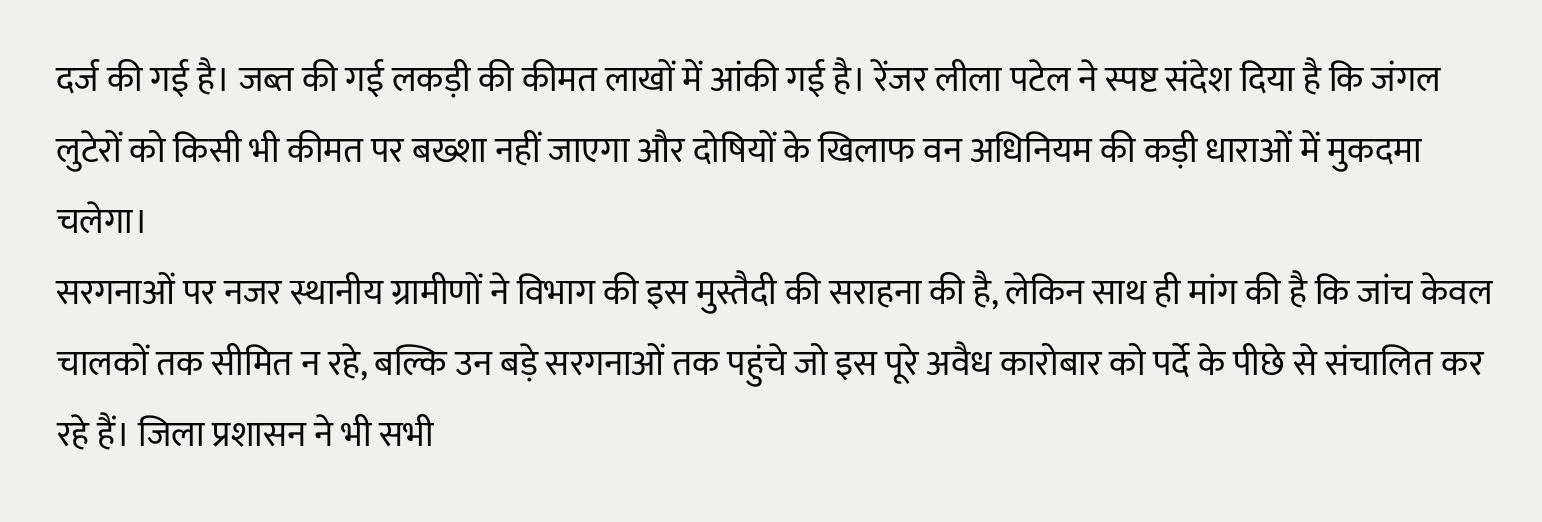दर्ज की गई है। जब्त की गई लकड़ी की कीमत लाखों में आंकी गई है। रेंजर लीला पटेल ने स्पष्ट संदेश दिया है कि जंगल लुटेरों को किसी भी कीमत पर बख्शा नहीं जाएगा और दोषियों के खिलाफ वन अधिनियम की कड़ी धाराओं में मुकदमा चलेगा।
सरगनाओं पर नजर स्थानीय ग्रामीणों ने विभाग की इस मुस्तैदी की सराहना की है, लेकिन साथ ही मांग की है कि जांच केवल चालकों तक सीमित न रहे, बल्कि उन बड़े सरगनाओं तक पहुंचे जो इस पूरे अवैध कारोबार को पर्दे के पीछे से संचालित कर रहे हैं। जिला प्रशासन ने भी सभी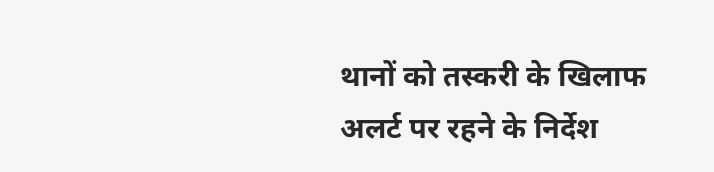थानों को तस्करी के खिलाफ अलर्ट पर रहने के निर्देश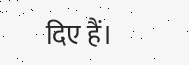दिए हैं।